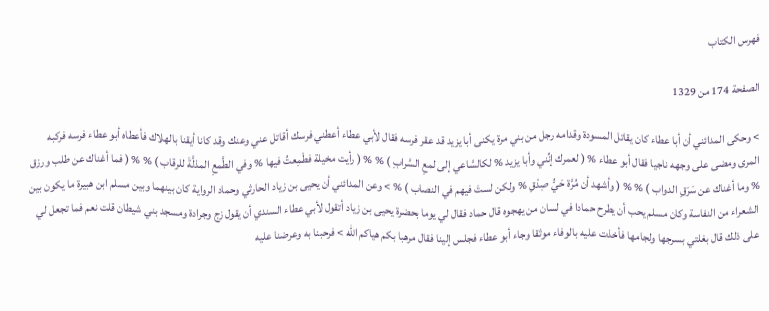فهرس الكتاب

الصفحة 174 من 1329

> وحكى المدائني أن أبا عطاء كان يقاتل المسودة وقدامه رجل من بني مرة يكنى أبا يزيد قد عقر فرسه فقال لأبي عطاء أعطني فرسك أقاتل عني وعنك وقد كانا أيقنا بالهلاك فأعطاه أبو عطاء فرسه فركبه المرى ومضى على وجهه ناجيا فقال أبو عطاء % ( لعمرك إنِّني وأبا يزيد % لكالسَّاعي إلى لمعِ السَّرابِ ) % % ( رأيت مخيلة فطَمِعتُ فيها % وفي الطَّمعِ المذلَّةَ للرقاب ) % % ( فما أغناك عن طلب ورزق % وما أغناك عن سَرَقِ الدواب ) % % ( وأشهد أن مُرَّة حَيُّ صِدْقِ % ولكن لستَ فيهم في النصاب ) % > وعن المدائني أن يحيى بن زياد الحارثي وحماد الرواية كان بينهما وبين مسلم ابن هبيرة ما يكون بين الشعراء من النفاسة وكان مسلم يحب أن يطرح حمادا في لسان من يهجوه قال حماد فقال لي يوما بحضرة يحيى بن زياد أتقول لأبي عطاء السندي أن يقول زج وجرادة ومسجد بني شيطان قلت نعم فما تجعل لي على ذلك قال بغلتي بسرجها ولجامها فأخذت عليه بالوفاء موثقا وجاء أبو عطاء فجلس إلينا فقال مرهبا بكم هياكم الله > فرحبنا به وعرضنا عليه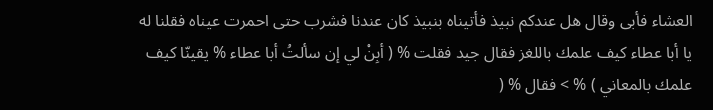العشاء فأبى وقال هل عندكم نبيذ فأتيناه بنبيذ كان عندنا فشرب حتى احمرت عيناه فقلنا له يا أبا عطاء كيف علمك باللغز فقال جيد فقلت % ( أبِنْ لي إن سألتُ أبا عطاء % يقينّا كيف علمك بالمعاني ) % > فقال % (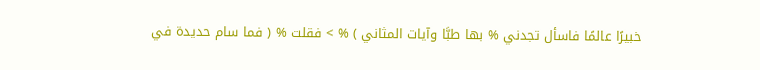خبيرًا عالمًا فاسأل تجدني % بها طبَّا وآيات المثاني ) % > فقلت % ( فما سام حديدة في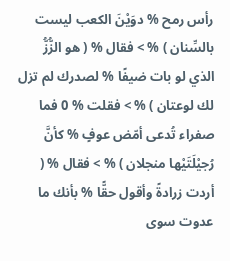رأس رمح % دوَيْنَ الكعب ليست بالسِّنان ) % > فقال % ( هو الزُّزُّ الذي لو بات ضيفًا % لصدرك لم تزل لك لوعتان ) % > فقلت % 0 فما صفراء تُدعى أمّض عوفٍ % كأنَّ رُجيْلَتَيْها منجلان ) % > فقال % ( أردت زرادةً وأقول حقًّا % بأنك ما عدوت سوى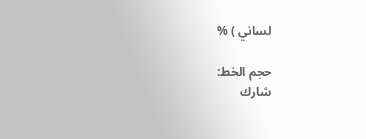لساني ) %

حجم الخط:
شارك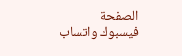الصفحة
فيسبوك واتساب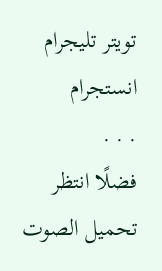تويتر تليجرام انستجرام
. . .
فضلًا انتظر تحميل الصوت